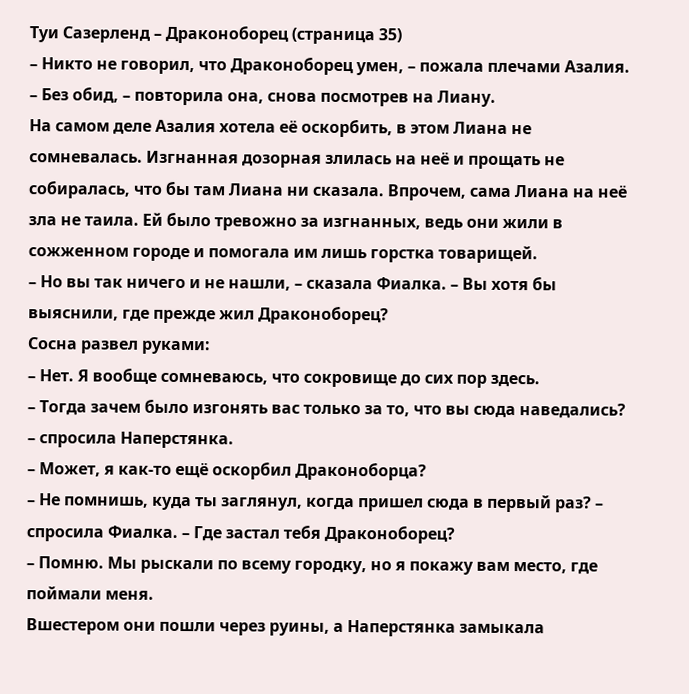Туи Сазерленд – Драконоборец (страница 35)
– Никто не говорил, что Драконоборец умен, – пожала плечами Азалия. – Без обид, – повторила она, снова посмотрев на Лиану.
На самом деле Азалия хотела её оскорбить, в этом Лиана не сомневалась. Изгнанная дозорная злилась на неё и прощать не собиралась, что бы там Лиана ни сказала. Впрочем, сама Лиана на неё зла не таила. Ей было тревожно за изгнанных, ведь они жили в сожженном городе и помогала им лишь горстка товарищей.
– Но вы так ничего и не нашли, – сказала Фиалка. – Вы хотя бы выяснили, где прежде жил Драконоборец?
Сосна развел руками:
– Нет. Я вообще сомневаюсь, что сокровище до сих пор здесь.
– Тогда зачем было изгонять вас только за то, что вы сюда наведались? – спросила Наперстянка.
– Может, я как-то ещё оскорбил Драконоборца?
– Не помнишь, куда ты заглянул, когда пришел сюда в первый раз? – спросила Фиалка. – Где застал тебя Драконоборец?
– Помню. Мы рыскали по всему городку, но я покажу вам место, где поймали меня.
Вшестером они пошли через руины, а Наперстянка замыкала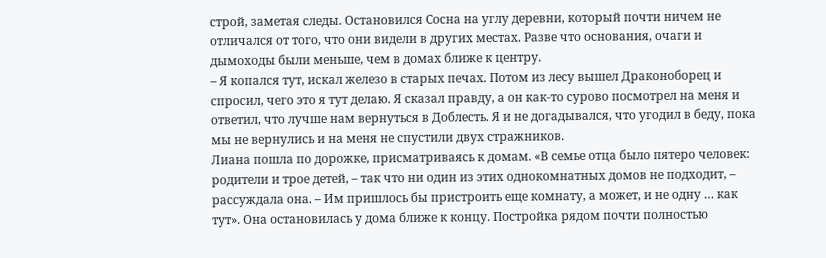строй, заметая следы. Остановился Сосна на углу деревни, который почти ничем не отличался от того, что они видели в других местах. Разве что основания, очаги и дымоходы были меньше, чем в домах ближе к центру.
– Я копался тут, искал железо в старых печах. Потом из лесу вышел Драконоборец и спросил, чего это я тут делаю. Я сказал правду, а он как-то сурово посмотрел на меня и ответил, что лучше нам вернуться в Доблесть. Я и не догадывался, что угодил в беду, пока мы не вернулись и на меня не спустили двух стражников.
Лиана пошла по дорожке, присматриваясь к домам. «В семье отца было пятеро человек: родители и трое детей, – так что ни один из этих однокомнатных домов не подходит, – рассуждала она. – Им пришлось бы пристроить еще комнату, а может, и не одну … как тут». Она остановилась у дома ближе к концу. Постройка рядом почти полностью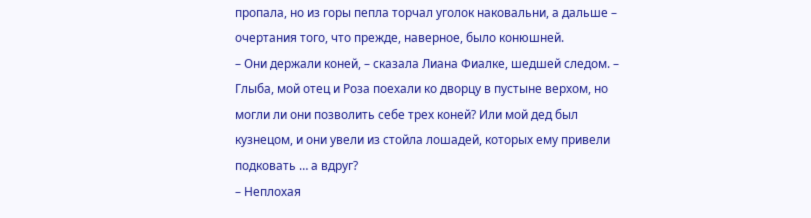пропала, но из горы пепла торчал уголок наковальни, а дальше – очертания того, что прежде, наверное, было конюшней.
– Они держали коней, – сказала Лиана Фиалке, шедшей следом. – Глыба, мой отец и Роза поехали ко дворцу в пустыне верхом, но могли ли они позволить себе трех коней? Или мой дед был кузнецом, и они увели из стойла лошадей, которых ему привели подковать … а вдруг?
– Неплохая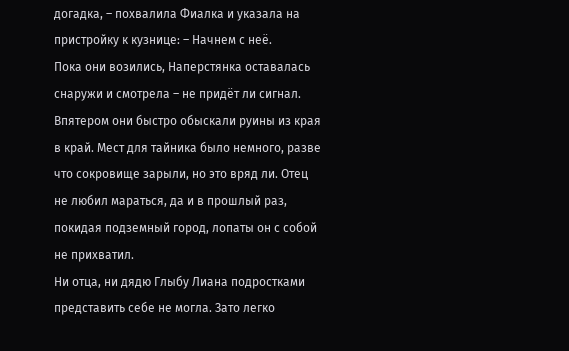догадка, – похвалила Фиалка и указала на пристройку к кузнице: – Начнем с неё.
Пока они возились, Наперстянка оставалась снаружи и смотрела – не придёт ли сигнал. Впятером они быстро обыскали руины из края в край. Мест для тайника было немного, разве что сокровище зарыли, но это вряд ли. Отец не любил мараться, да и в прошлый раз, покидая подземный город, лопаты он с собой не прихватил.
Ни отца, ни дядю Глыбу Лиана подростками представить себе не могла. Зато легко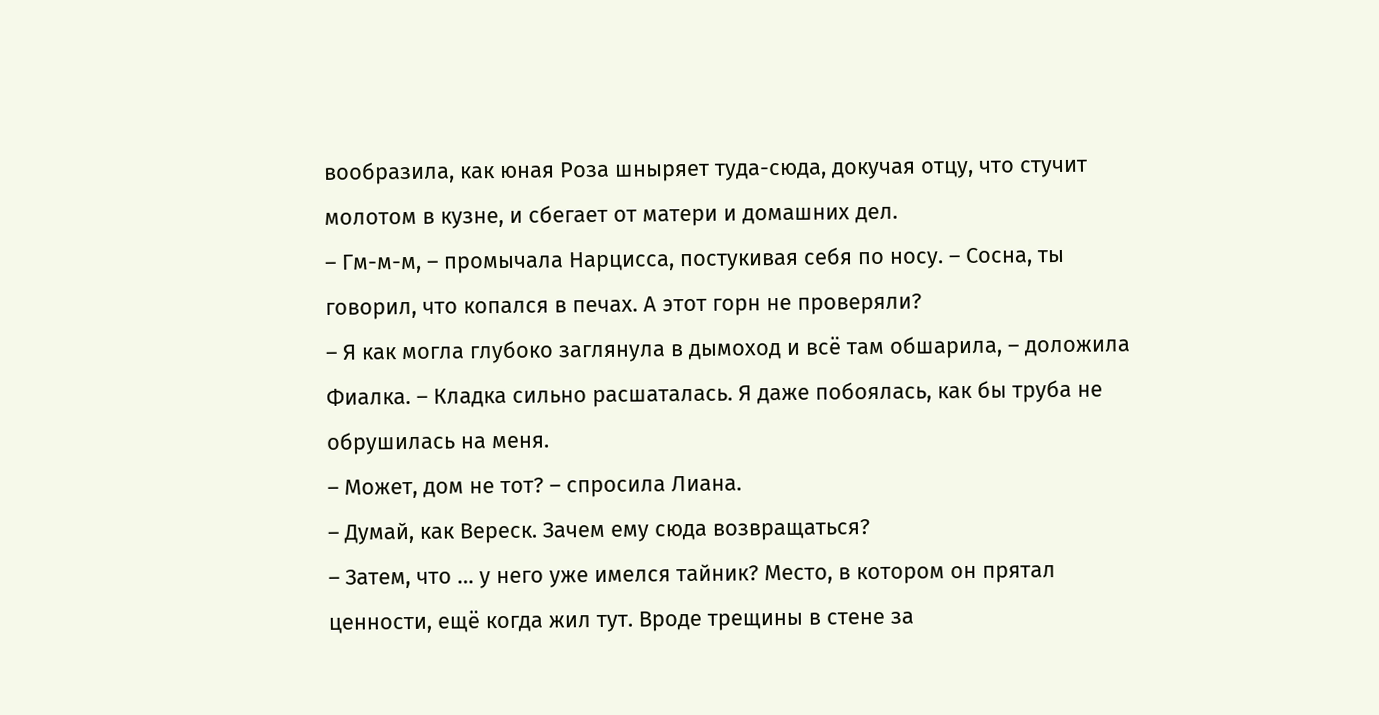вообразила, как юная Роза шныряет туда-сюда, докучая отцу, что стучит молотом в кузне, и сбегает от матери и домашних дел.
– Гм-м-м, – промычала Нарцисса, постукивая себя по носу. – Сосна, ты говорил, что копался в печах. А этот горн не проверяли?
– Я как могла глубоко заглянула в дымоход и всё там обшарила, – доложила Фиалка. – Кладка сильно расшаталась. Я даже побоялась, как бы труба не обрушилась на меня.
– Может, дом не тот? – спросила Лиана.
– Думай, как Вереск. Зачем ему сюда возвращаться?
– Затем, что … у него уже имелся тайник? Место, в котором он прятал ценности, ещё когда жил тут. Вроде трещины в стене за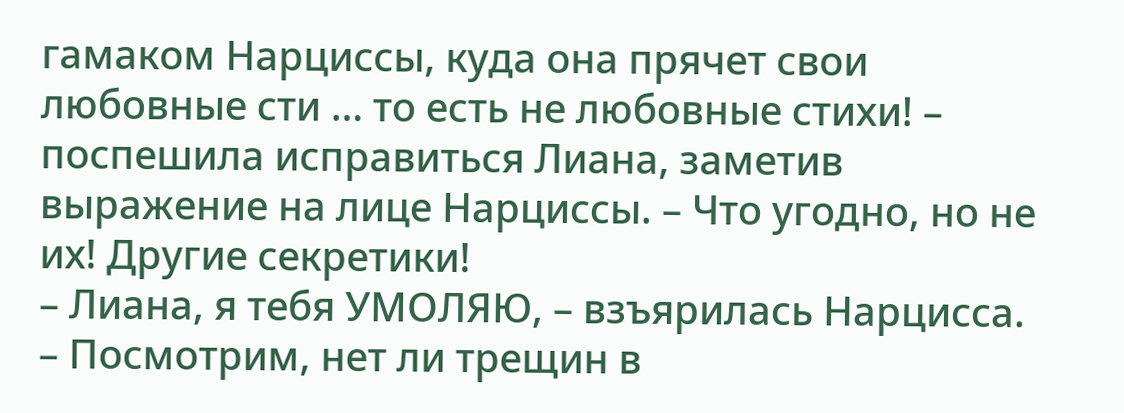гамаком Нарциссы, куда она прячет свои любовные сти … то есть не любовные стихи! – поспешила исправиться Лиана, заметив выражение на лице Нарциссы. – Что угодно, но не их! Другие секретики!
– Лиана, я тебя УМОЛЯЮ, – взъярилась Нарцисса.
– Посмотрим, нет ли трещин в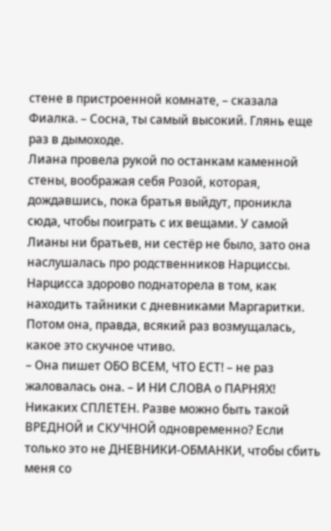стене в пристроенной комнате, – сказала Фиалка. – Сосна, ты самый высокий. Глянь еще раз в дымоходе.
Лиана провела рукой по останкам каменной стены, воображая себя Розой, которая, дождавшись, пока братья выйдут, проникла сюда, чтобы поиграть с их вещами. У самой Лианы ни братьев, ни сестёр не было, зато она наслушалась про родственников Нарциссы.
Нарцисса здорово поднаторела в том, как находить тайники с дневниками Маргаритки. Потом она, правда, всякий раз возмущалась, какое это скучное чтиво.
– Она пишет ОБО ВСЕМ, ЧТО ЕСТ! – не раз жаловалась она. – И НИ СЛОВА о ПАРНЯХ! Никаких СПЛЕТЕН. Разве можно быть такой ВРЕДНОЙ и СКУЧНОЙ одновременно? Если только это не ДНЕВНИКИ-ОБМАНКИ, чтобы сбить меня со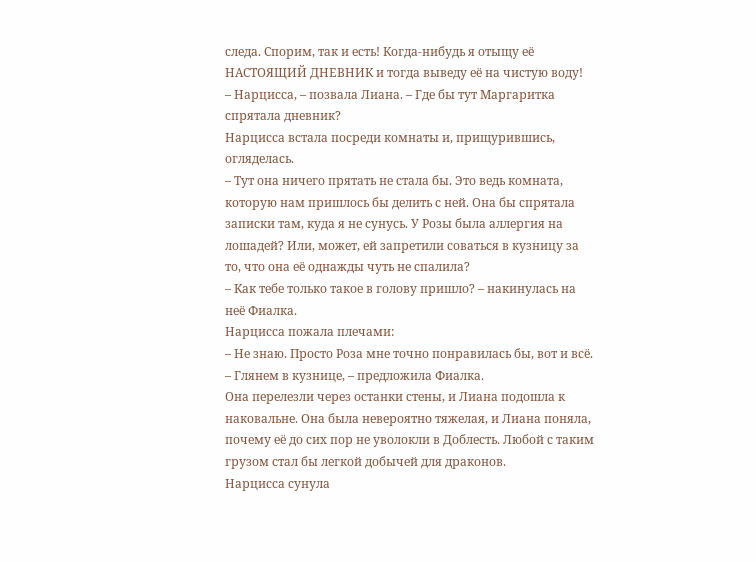следа. Спорим, так и есть! Когда-нибудь я отыщу её НАСТОЯЩИЙ ДНЕВНИК и тогда выведу её на чистую воду!
– Нарцисса, – позвала Лиана. – Где бы тут Маргаритка спрятала дневник?
Нарцисса встала посреди комнаты и, прищурившись, огляделась.
– Тут она ничего прятать не стала бы. Это ведь комната, которую нам пришлось бы делить с ней. Она бы спрятала записки там, куда я не сунусь. У Розы была аллергия на лошадей? Или, может, ей запретили соваться в кузницу за то, что она её однажды чуть не спалила?
– Как тебе только такое в голову пришло? – накинулась на неё Фиалка.
Нарцисса пожала плечами:
– Не знаю. Просто Роза мне точно понравилась бы, вот и всё.
– Глянем в кузнице, – предложила Фиалка.
Она перелезли через останки стены, и Лиана подошла к наковальне. Она была невероятно тяжелая, и Лиана поняла, почему её до сих пор не уволокли в Доблесть. Любой с таким грузом стал бы легкой добычей для драконов.
Нарцисса сунула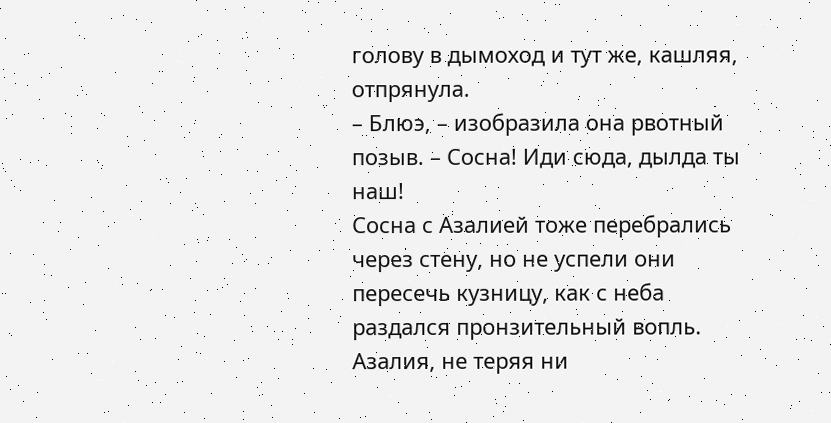голову в дымоход и тут же, кашляя, отпрянула.
– Блюэ, – изобразила она рвотный позыв. – Сосна! Иди сюда, дылда ты наш!
Сосна с Азалией тоже перебрались через стену, но не успели они пересечь кузницу, как с неба раздался пронзительный вопль.
Азалия, не теряя ни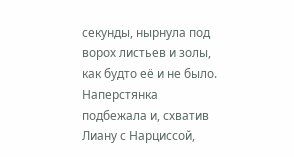секунды, нырнула под ворох листьев и золы, как будто её и не было. Наперстянка подбежала и, схватив Лиану с Нарциссой,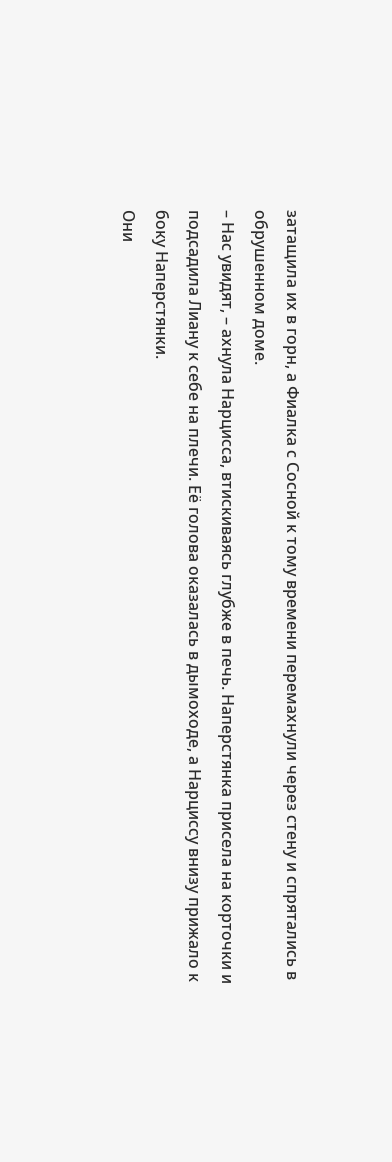затащила их в горн, а Фиалка с Сосной к тому времени перемахнули через стену и спрятались в обрушенном доме.
– Нас увидят, – ахнула Нарцисса, втискиваясь глубже в печь. Наперстянка присела на корточки и подсадила Лиану к себе на плечи. Её голова оказалась в дымоходе, а Нарциссу внизу прижало к боку Наперстянки.
Они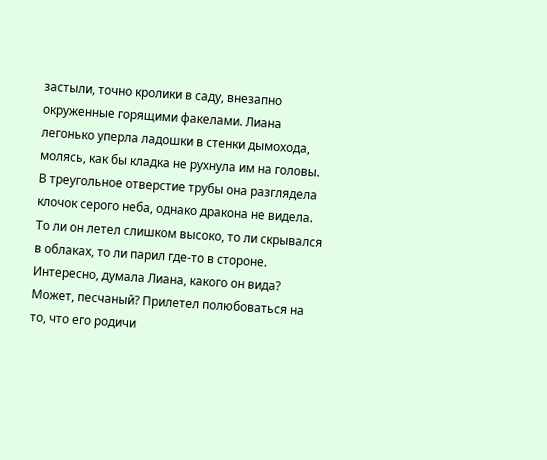застыли, точно кролики в саду, внезапно окруженные горящими факелами. Лиана легонько уперла ладошки в стенки дымохода, молясь, как бы кладка не рухнула им на головы. В треугольное отверстие трубы она разглядела клочок серого неба, однако дракона не видела. То ли он летел слишком высоко, то ли скрывался в облаках, то ли парил где-то в стороне. Интересно, думала Лиана, какого он вида? Может, песчаный? Прилетел полюбоваться на то, что его родичи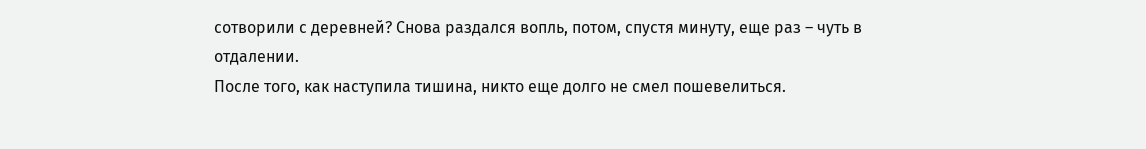сотворили с деревней? Снова раздался вопль, потом, спустя минуту, еще раз – чуть в отдалении.
После того, как наступила тишина, никто еще долго не смел пошевелиться.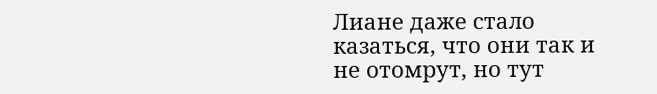Лиане даже стало казаться, что они так и не отомрут, но тут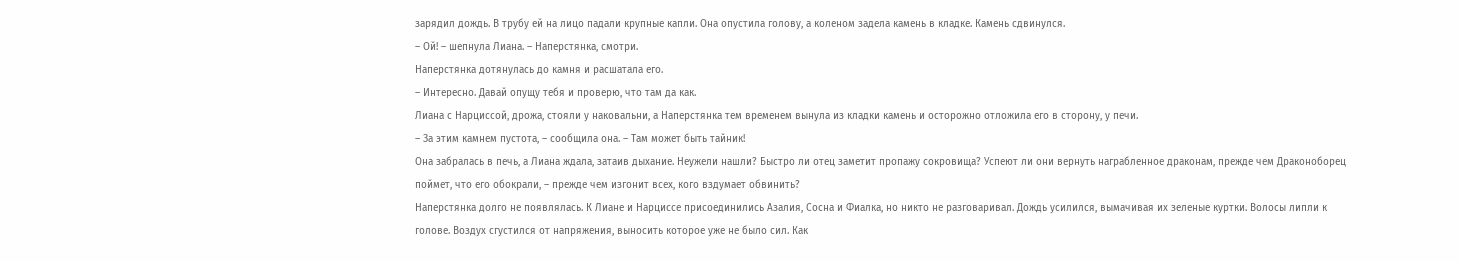зарядил дождь. В трубу ей на лицо падали крупные капли. Она опустила голову, а коленом задела камень в кладке. Камень сдвинулся.
– Ой! – шепнула Лиана. – Наперстянка, смотри.
Наперстянка дотянулась до камня и расшатала его.
– Интересно. Давай опущу тебя и проверю, что там да как.
Лиана с Нарциссой, дрожа, стояли у наковальни, а Наперстянка тем временем вынула из кладки камень и осторожно отложила его в сторону, у печи.
– За этим камнем пустота, – сообщила она. – Там может быть тайник!
Она забралась в печь, а Лиана ждала, затаив дыхание. Неужели нашли? Быстро ли отец заметит пропажу сокровища? Успеют ли они вернуть награбленное драконам, прежде чем Драконоборец поймет, что его обокрали, – прежде чем изгонит всех, кого вздумает обвинить?
Наперстянка долго не появлялась. К Лиане и Нарциссе присоединились Азалия, Сосна и Фиалка, но никто не разговаривал. Дождь усилился, вымачивая их зеленые куртки. Волосы липли к голове. Воздух сгустился от напряжения, выносить которое уже не было сил. Как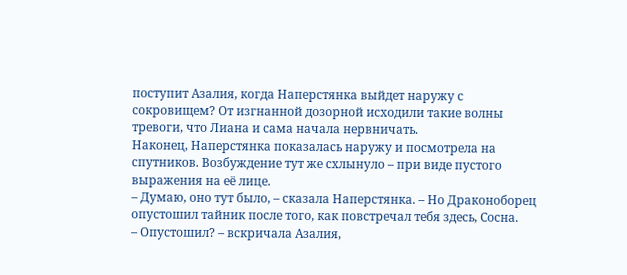поступит Азалия, когда Наперстянка выйдет наружу с сокровищем? От изгнанной дозорной исходили такие волны тревоги, что Лиана и сама начала нервничать.
Наконец, Наперстянка показалась наружу и посмотрела на спутников. Возбуждение тут же схлынуло – при виде пустого выражения на её лице.
– Думаю, оно тут было, – сказала Наперстянка. – Но Драконоборец опустошил тайник после того, как повстречал тебя здесь, Сосна.
– Опустошил? – вскричала Азалия,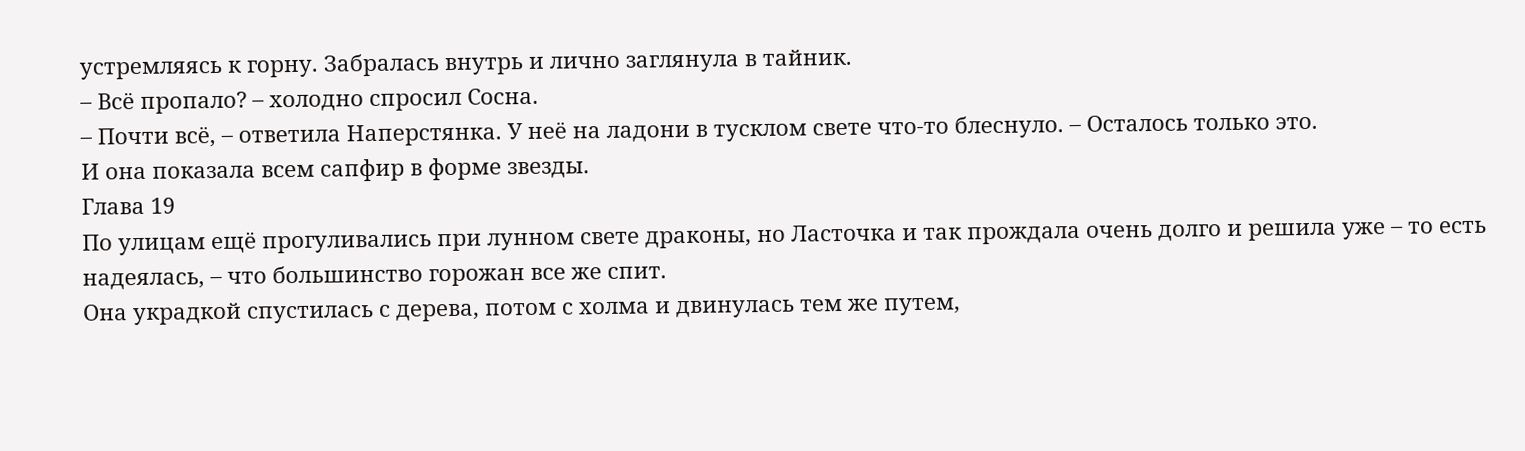устремляясь к горну. Забралась внутрь и лично заглянула в тайник.
– Всё пропало? – холодно спросил Сосна.
– Почти всё, – ответила Наперстянка. У неё на ладони в тусклом свете что-то блеснуло. – Осталось только это.
И она показала всем сапфир в форме звезды.
Глава 19
По улицам ещё прогуливались при лунном свете драконы, но Ласточка и так прождала очень долго и решила уже – то есть надеялась, – что большинство горожан все же спит.
Она украдкой спустилась с дерева, потом с холма и двинулась тем же путем,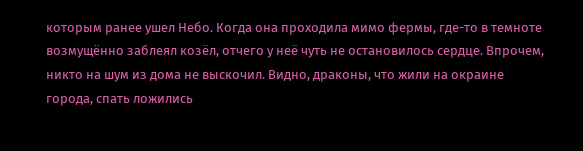которым ранее ушел Небо. Когда она проходила мимо фермы, где-то в темноте возмущённо заблеял козёл, отчего у неё чуть не остановилось сердце. Впрочем, никто на шум из дома не выскочил. Видно, драконы, что жили на окраине города, спать ложились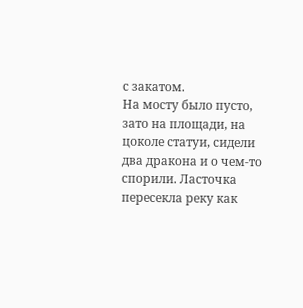с закатом.
На мосту было пусто, зато на площади, на цоколе статуи, сидели два дракона и о чем-то спорили. Ласточка пересекла реку как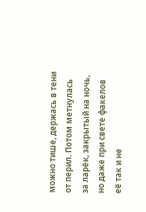можно тише, держась в тени от перил. Потом метнулась за ларёк, закрытый на ночь, но даже при свете факелов её так и не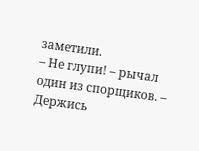заметили.
– Не глупи! – рычал один из спорщиков. – Держись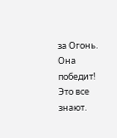за Огонь. Она победит! Это все знают.